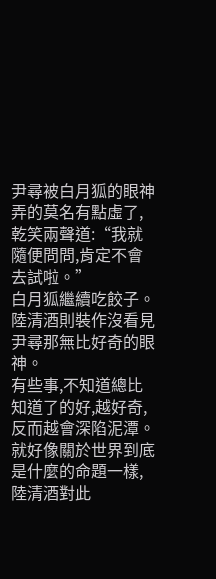尹尋被白月狐的眼神弄的莫名有點虛了,乾笑兩聲道:“我就隨便問問,肯定不會去試啦。”
白月狐繼續吃餃子。
陸清酒則裝作沒看見尹尋那無比好奇的眼神。
有些事,不知道總比知道了的好,越好奇,反而越會深陷泥潭。就好像關於世界到底是什麼的命題一樣,陸清酒對此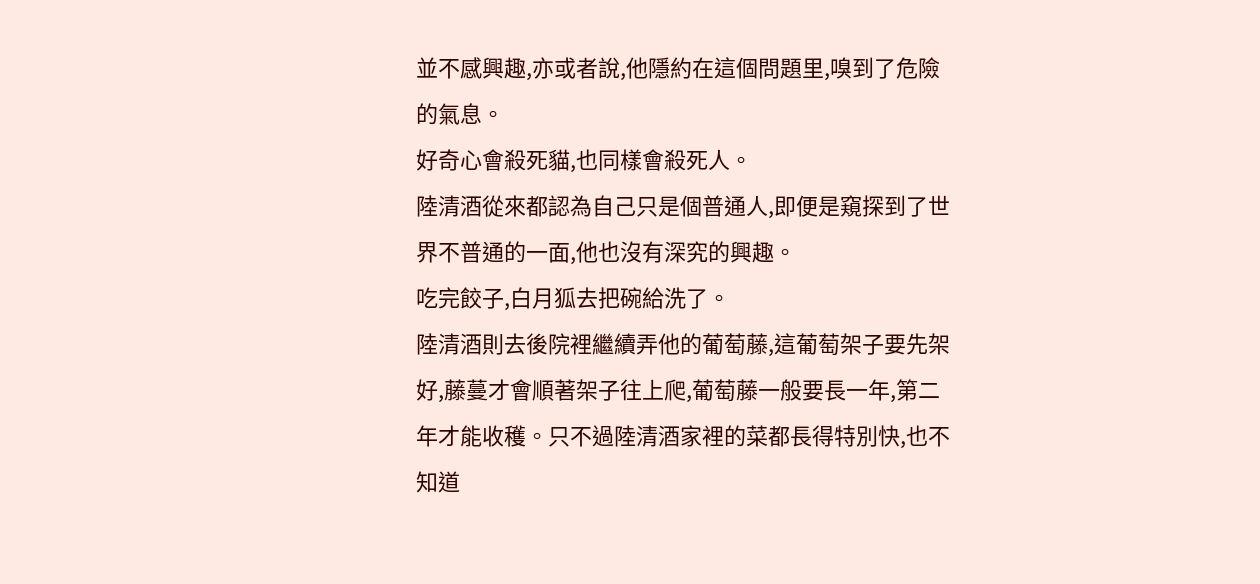並不感興趣,亦或者說,他隱約在這個問題里,嗅到了危險的氣息。
好奇心會殺死貓,也同樣會殺死人。
陸清酒從來都認為自己只是個普通人,即便是窺探到了世界不普通的一面,他也沒有深究的興趣。
吃完餃子,白月狐去把碗給洗了。
陸清酒則去後院裡繼續弄他的葡萄藤,這葡萄架子要先架好,藤蔓才會順著架子往上爬,葡萄藤一般要長一年,第二年才能收穫。只不過陸清酒家裡的菜都長得特別快,也不知道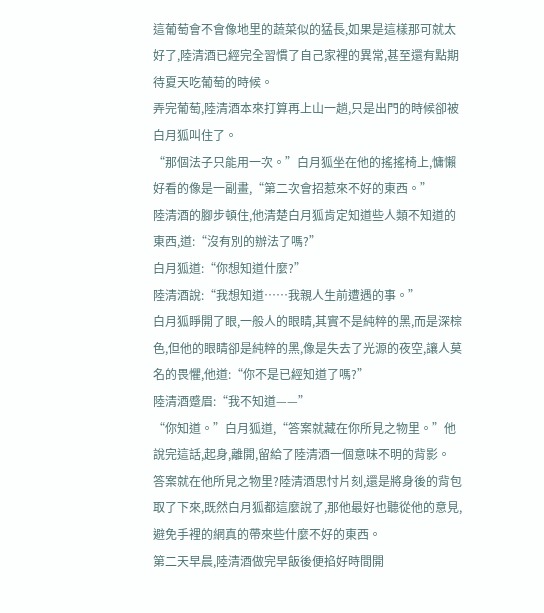這葡萄會不會像地里的蔬菜似的猛長,如果是這樣那可就太好了,陸清酒已經完全習慣了自己家裡的異常,甚至還有點期待夏天吃葡萄的時候。
弄完葡萄,陸清酒本來打算再上山一趟,只是出門的時候卻被白月狐叫住了。
“那個法子只能用一次。”白月狐坐在他的搖搖椅上,慵懶好看的像是一副畫,“第二次會招惹來不好的東西。”
陸清酒的腳步頓住,他清楚白月狐肯定知道些人類不知道的東西,道:“沒有別的辦法了嗎?”
白月狐道:“你想知道什麼?”
陸清酒說:“我想知道……我親人生前遭遇的事。”
白月狐睜開了眼,一般人的眼睛,其實不是純粹的黑,而是深棕色,但他的眼睛卻是純粹的黑,像是失去了光源的夜空,讓人莫名的畏懼,他道:“你不是已經知道了嗎?”
陸清酒蹙眉:“我不知道——”
“你知道。”白月狐道,“答案就藏在你所見之物里。”他說完這話,起身,離開,留給了陸清酒一個意味不明的背影。
答案就在他所見之物里?陸清酒思忖片刻,還是將身後的背包取了下來,既然白月狐都這麼說了,那他最好也聽從他的意見,避免手裡的網真的帶來些什麼不好的東西。
第二天早晨,陸清酒做完早飯後便掐好時間開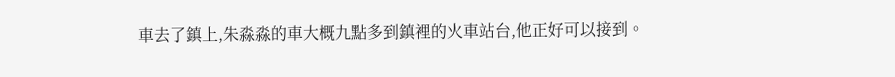車去了鎮上,朱淼淼的車大概九點多到鎮裡的火車站台,他正好可以接到。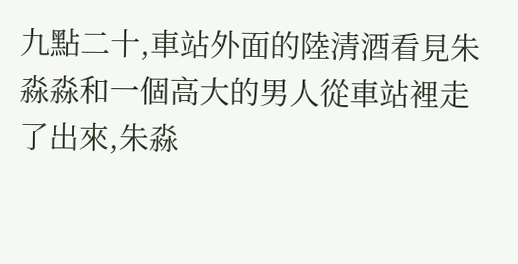九點二十,車站外面的陸清酒看見朱淼淼和一個高大的男人從車站裡走了出來,朱淼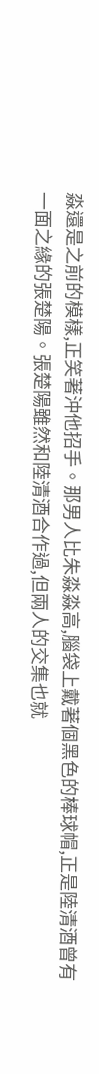淼還是之前的模樣,正笑著沖他招手。那男人比朱淼淼高,腦袋上戴著個黑色的棒球帽,正是陸清酒曾有一面之緣的張楚陽。張楚陽雖然和陸清酒合作過,但兩人的交集也就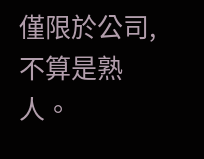僅限於公司,不算是熟人。